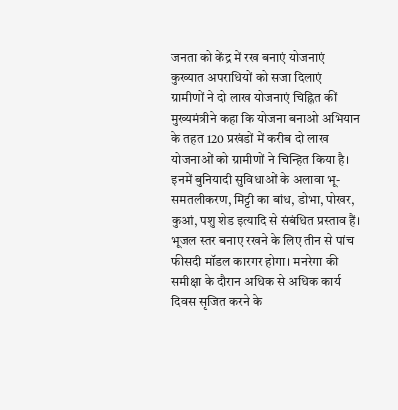जनता को केंद्र में रख बनाएं योजनाएं
कुख्यात अपराधियों को सजा दिलाएं
ग्रामीणों ने दो लाख योजनाएं चिह्नित कीं
मुख्यमंत्रीने कहा कि योजना बनाओ अभियान के तहत 120 प्रखंडों में करीब दो लाख योजनाओं को ग्रामीणों ने चिन्हित किया है। इनमें बुनियादी सुविधाओं के अलावा भू-समतलीकरण, मिट्टी का बांध, डोभा, पोखर, कुआं, पशु शेड इत्यादि से संबंधित प्रस्ताव हैं। भूजल स्तर बनाए रखने के लिए तीन से पांच फीसदी मॉडल कारगर होगा। मनरेगा की समीक्षा के दौरान अधिक से अधिक कार्य दिवस सृजित करने के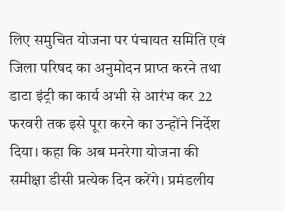लिए समुचित योजना पर पंचायत समिति एवं जिला परिषद का अनुमोदन प्राप्त करने तथा डाटा इंट्री का कार्य अभी से आरंभ कर 22 फरवरी तक इसे पूरा करने का उन्होंने निर्देश दिया। कहा कि अब मनरेगा योजना की समीक्षा डीसी प्रत्येक दिन करेंगे। प्रमंडलीय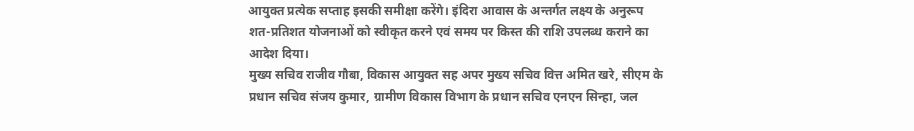आयुक्त प्रत्येक सप्ताह इसकी समीक्षा करेंगे। इंदिरा आवास के अन्तर्गत लक्ष्य के अनुरूप शत-प्रतिशत योजनाओं को स्वीकृत करने एवं समय पर किस्त की राशि उपलब्ध कराने का आदेश दिया।
मुख्य सचिव राजीव गौबा, विकास आयुक्त सह अपर मुख्य सचिव वित्त अमित खरे, सीएम के प्रधान सचिव संजय कुमार, ग्रामीण विकास विभाग के प्रधान सचिव एनएन सिन्हा, जल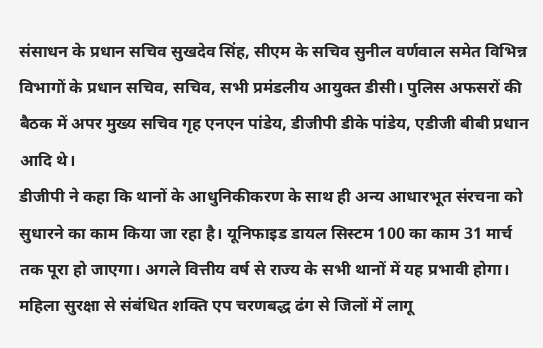संसाधन के प्रधान सचिव सुखदेव सिंह, सीएम के सचिव सुनील वर्णवाल समेत विभिन्न विभागों के प्रधान सचिव, सचिव, सभी प्रमंडलीय आयुक्त डीसी। पुलिस अफसरों की बैठक में अपर मुख्य सचिव गृह एनएन पांडेय, डीजीपी डीके पांडेय, एडीजी बीबी प्रधान आदि थे।
डीजीपी ने कहा कि थानों के आधुनिकीकरण के साथ ही अन्य आधारभूत संरचना को सुधारने का काम किया जा रहा है। यूनिफाइड डायल सिस्टम 100 का काम 31 मार्च तक पूरा हो जाएगा। अगले वित्तीय वर्ष से राज्य के सभी थानों में यह प्रभावी होगा। महिला सुरक्षा से संबंधित शक्ति एप चरणबद्ध ढंग से जिलों में लागू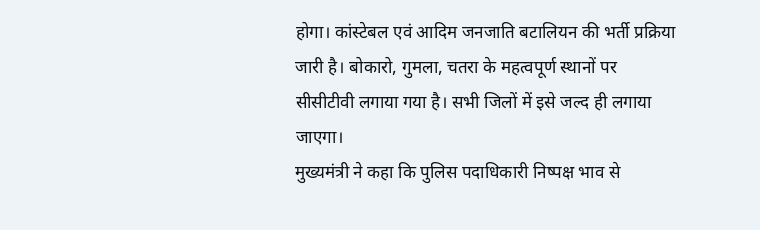होगा। कांस्टेबल एवं आदिम जनजाति बटालियन की भर्ती प्रक्रिया जारी है। बोकारो, गुमला, चतरा के महत्वपूर्ण स्थानों पर सीसीटीवी लगाया गया है। सभी जिलों में इसे जल्द ही लगाया जाएगा।
मुख्यमंत्री ने कहा कि पुलिस पदाधिकारी निष्पक्ष भाव से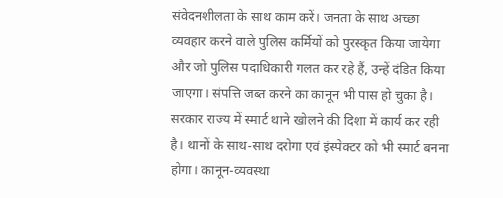संवेदनशीलता के साथ काम करें। जनता के साथ अच्छा व्यवहार करने वाले पुलिस कर्मियों को पुरस्कृत किया जायेगा और जो पुलिस पदाधिकारी गलत कर रहे हैं, उन्हें दंडित किया जाएगा। संपत्ति जब्त करने का कानून भी पास हो चुका है। सरकार राज्य में स्मार्ट थाने खोलने की दिशा में कार्य कर रही है। थानों के साथ-साथ दरोगा एवं इंस्पेक्टर को भी स्मार्ट बनना होगा। कानून-व्यवस्था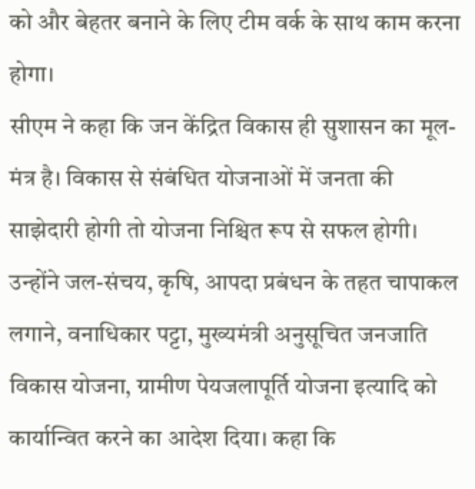को और बेहतर बनाने के लिए टीम वर्क के साथ काम करना होगा।
सीएम ने कहा कि जन केंद्रित विकास ही सुशासन का मूल-मंत्र है। विकास से संबंधित योजनाओं में जनता की साझेदारी होगी तो योजना निश्चित रूप से सफल होगी। उन्होंने जल-संचय, कृषि, आपदा प्रबंधन के तहत चापाकल लगाने, वनाधिकार पट्टा, मुख्यमंत्री अनुसूचित जनजाति विकास योजना, ग्रामीण पेयजलापूर्ति योजना इत्यादि को कार्यान्वित करने का आदेश दिया। कहा कि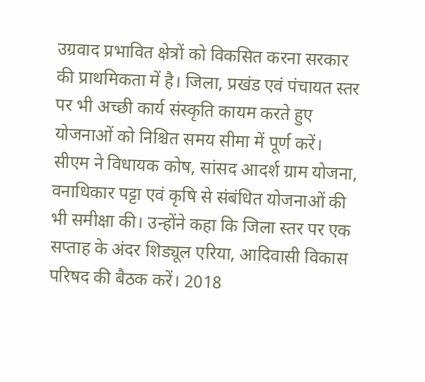उग्रवाद प्रभावित क्षेत्रों को विकसित करना सरकार की प्राथमिकता में है। जिला, प्रखंड एवं पंचायत स्तर पर भी अच्छी कार्य संस्कृति कायम करते हुए योजनाओं को निश्चित समय सीमा में पूर्ण करें।
सीएम ने विधायक कोष, सांसद आदर्श ग्राम योजना, वनाधिकार पट्टा एवं कृषि से संबंधित योजनाओं की भी समीक्षा की। उन्होंने कहा कि जिला स्तर पर एक सप्ताह के अंदर शिड्यूल एरिया, आदिवासी विकास परिषद की बैठक करें। 2018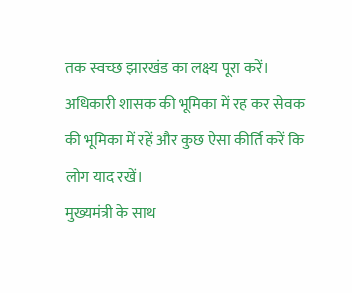तक स्वच्छ झारखंड का लक्ष्य पूरा करें। अधिकारी शासक की भूमिका में रह कर सेवक की भूमिका में रहें और कुछ ऐसा कीर्ति करें कि लोग याद रखें।
मुख्यमंत्री के साथ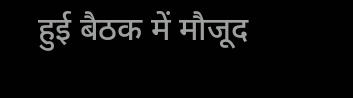हुई बैठक में मौजूद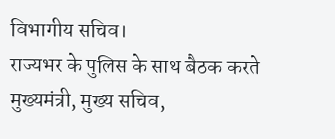विभागीय सचिव।
राज्यभर के पुलिस के साथ बैठक करते मुख्यमंत्री, मुख्य सचिव,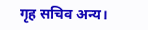गृह सचिव अन्य।